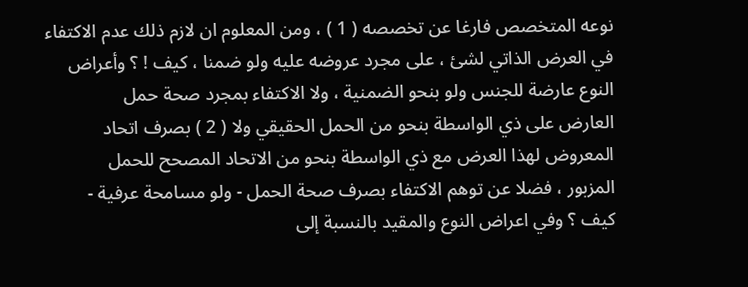نوعه المتخصص فارغا عن تخصصه ( 1 ) ، ومن المعلوم ان لازم ذلك عدم الاكتفاء
في العرض الذاتي لشئ ، على مجرد عروضه عليه ولو ضمنا ، كيف ! ؟ وأعراض
النوع عارضة للجنس ولو بنحو الضمنية ، ولا الاكتفاء بمجرد صحة حمل
العارض على ذي الواسطة بنحو من الحمل الحقيقي ولا ( 2 ) بصرف اتحاد
المعروض لهذا العرض مع ذي الواسطة بنحو من الاتحاد المصحح للحمل
المزبور ، فضلا عن توهم الاكتفاء بصرف صحة الحمل - ولو مسامحة عرفية -
كيف ؟ وفي اعراض النوع والمقيد بالنسبة إلى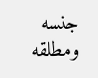جنسه ومطلقه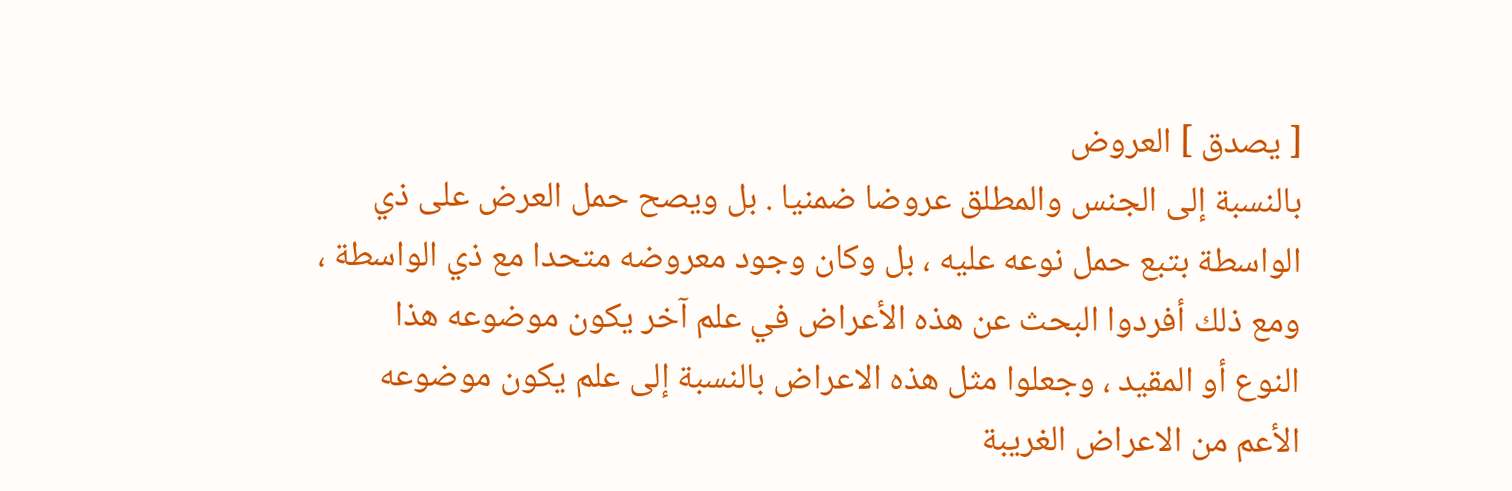[ يصدق ] العروض
بالنسبة إلى الجنس والمطلق عروضا ضمنيا . بل ويصح حمل العرض على ذي
الواسطة بتبع حمل نوعه عليه ، بل وكان وجود معروضه متحدا مع ذي الواسطة ،
ومع ذلك أفردوا البحث عن هذه الأعراض في علم آخر يكون موضوعه هذا
النوع أو المقيد ، وجعلوا مثل هذه الاعراض بالنسبة إلى علم يكون موضوعه
الأعم من الاعراض الغريبة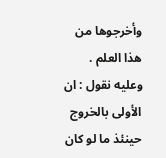وأخرجوها من هذا العلم .
وعليه نقول : ان الأولى بالخروج حينئذ ما لو كان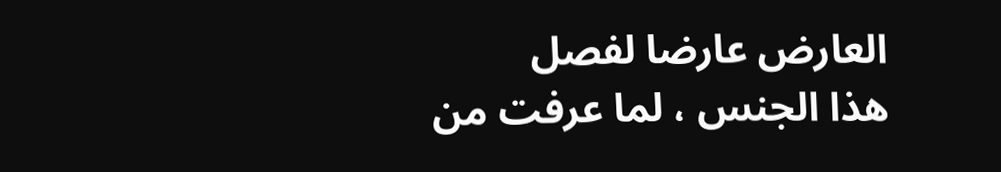العارض عارضا لفصل
هذا الجنس ، لما عرفت من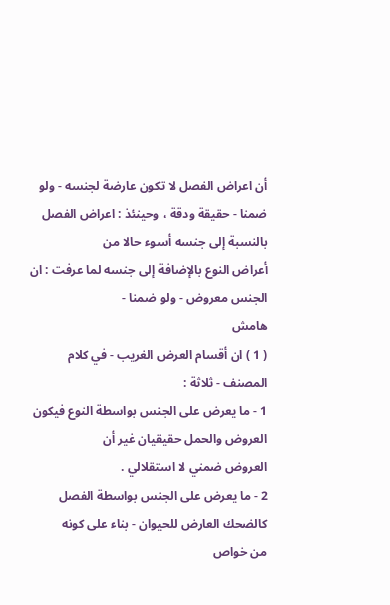أن اعراض الفصل لا تكون عارضة لجنسه - ولو
ضمنا - حقيقة ودقة ، وحينئذ : اعراض الفصل بالنسبة إلى جنسه أسوء حالا من
أعراض النوع بالإضافة إلى جنسه لما عرفت : ان الجنس معروض - ولو ضمنا -
هامش
( 1 ) ان أقسام العرض الغريب - في كلام المصنف - ثلاثة :
1 - ما يعرض على الجنس بواسطة النوع فيكون العروض والحمل حقيقيان غير أن
العروض ضمني لا استقلالي .
2 - ما يعرض على الجنس بواسطة الفصل كالضحك العارض للحيوان - بناء على كونه
من خواص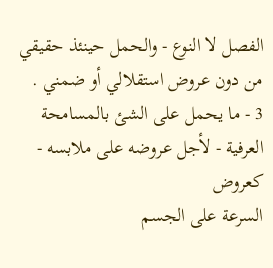الفصل لا النوع - والحمل حينئذ حقيقي من دون عروض استقلالي أو ضمني .
3 - ما يحمل على الشئ بالمسامحة العرفية - لأجل عروضه على ملابسه - كعروض
السرعة على الجسم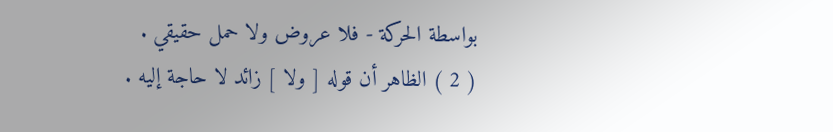بواسطة الحركة - فلا عروض ولا حمل حقيقي .
( 2 ) الظاهر أن قوله [ ولا ] زائد لا حاجة إليه .